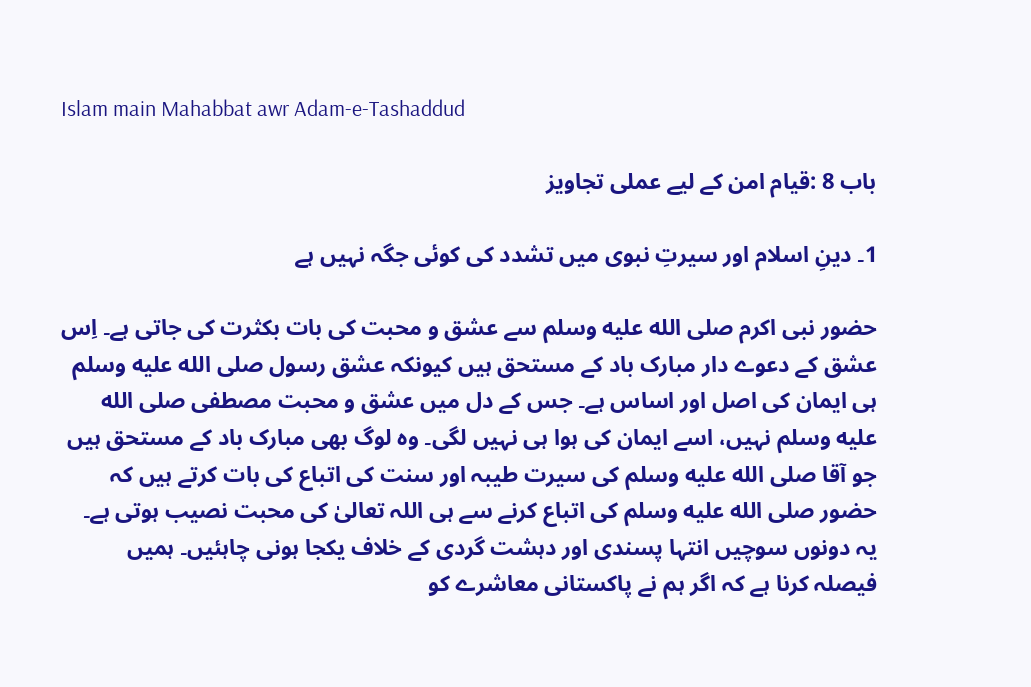Islam main Mahabbat awr Adam-e-Tashaddud

باب 8 :قیام امن کے لیے عملی تجاویز

1۔ دینِ اسلام اور سیرتِ نبوی میں تشدد کی کوئی جگہ نہیں ہے

حضور نبی اکرم صلى الله عليه وسلم سے عشق و محبت کی بات بکثرت کی جاتی ہے۔ اِس عشق کے دعوے دار مبارک باد کے مستحق ہیں کیونکہ عشق رسول صلى الله عليه وسلم ہی ایمان کی اصل اور اساس ہے۔ جس کے دل میں عشق و محبت مصطفی صلى الله عليه وسلم نہیں، اسے ایمان کی ہوا ہی نہیں لگی۔ وہ لوگ بھی مبارک باد کے مستحق ہیں جو آقا صلى الله عليه وسلم کی سیرت طیبہ اور سنت کی اتباع کی بات کرتے ہیں کہ حضور صلى الله عليه وسلم کی اتباع کرنے سے ہی اللہ تعالیٰ کی محبت نصیب ہوتی ہے۔ یہ دونوں سوچیں انتہا پسندی اور دہشت گردی کے خلاف یکجا ہونی چاہئیں۔ ہمیں فیصلہ کرنا ہے کہ اگر ہم نے پاکستانی معاشرے کو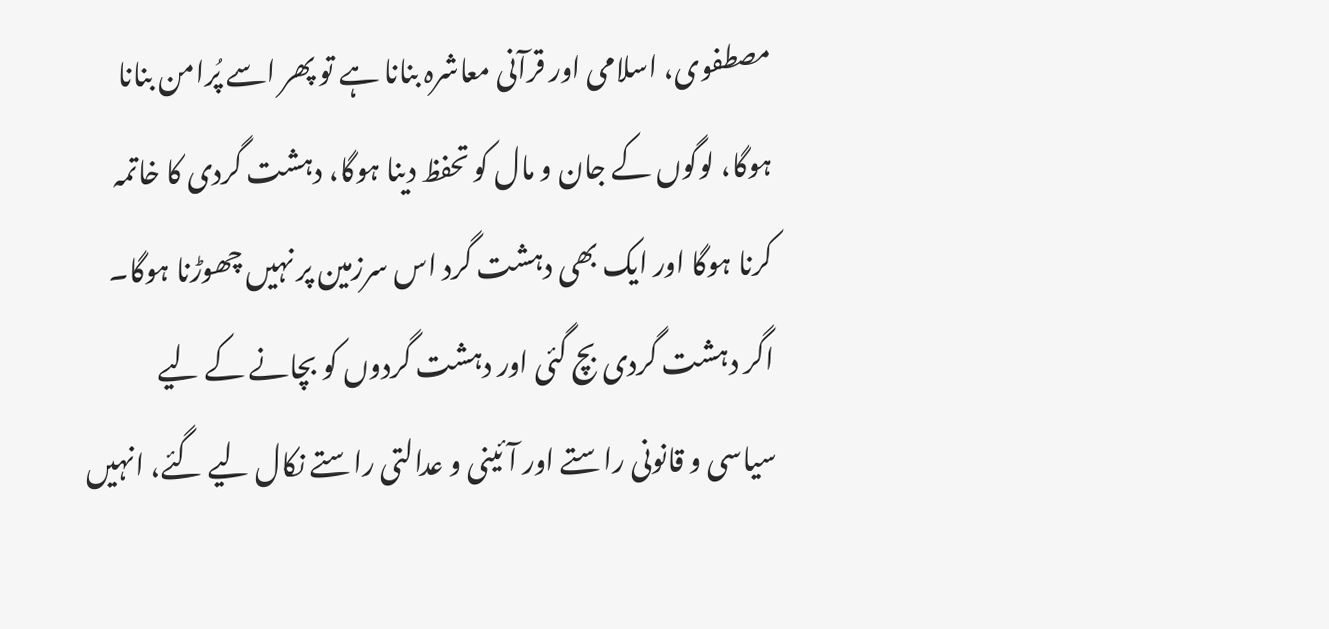مصطفوی، اسلامی اور قرآنی معاشرہ بنانا ہے تو پھر اسے پُرامن بنانا ہوگا، لوگوں کے جان و مال کو تحفظ دینا ہوگا، دہشت گردی کا خاتمہ کرنا ہوگا اور ایک بھی دہشت گرد اس سرزمین پر نہیں چھوڑنا ہوگا۔ اگر دہشت گردی بچ گئی اور دہشت گردوں کو بچانے کے لیے سیاسی و قانونی راستے اور آئینی و عدالتی راستے نکال لیے گئے، انہیں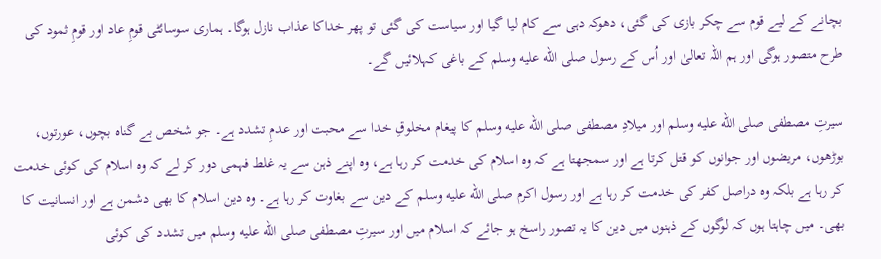بچانے کے لیے قوم سے چکر بازی کی گئی، دھوکہ دہی سے کام لیا گیا اور سیاست کی گئی تو پھر خداکا عذاب نازل ہوگا۔ ہماری سوسائٹی قومِ عاد اور قومِ ثمود کی طرح متصور ہوگی اور ہم اللہ تعالیٰ اور اُس کے رسول صلى الله عليه وسلم کے باغی کہلائیں گے۔

سیرتِ مصطفی صلى الله عليه وسلم اور میلادِ مصطفی صلى الله عليه وسلم کا پیغام مخلوقِ خدا سے محبت اور عدمِ تشدد ہے۔ جو شخص بے گناہ بچوں، عورتوں، بوڑھوں، مریضوں اور جوانوں کو قتل کرتا ہے اور سمجھتا ہے کہ وہ اسلام کی خدمت کر رہا ہے، وہ اپنے ذہن سے یہ غلط فہمی دور کر لے کہ وہ اسلام کی کوئی خدمت کر رہا ہے بلکہ وہ دراصل کفر کی خدمت کر رہا ہے اور رسول اکرم صلى الله عليه وسلم کے دین سے بغاوت کر رہا ہے۔ وہ دین اسلام کا بھی دشمن ہے اور انسانیت کا بھی۔ میں چاہتا ہوں کہ لوگوں کے ذہنوں میں دین کا یہ تصور راسخ ہو جائے کہ اسلام میں اور سیرتِ مصطفی صلى الله عليه وسلم میں تشدد کی کوئی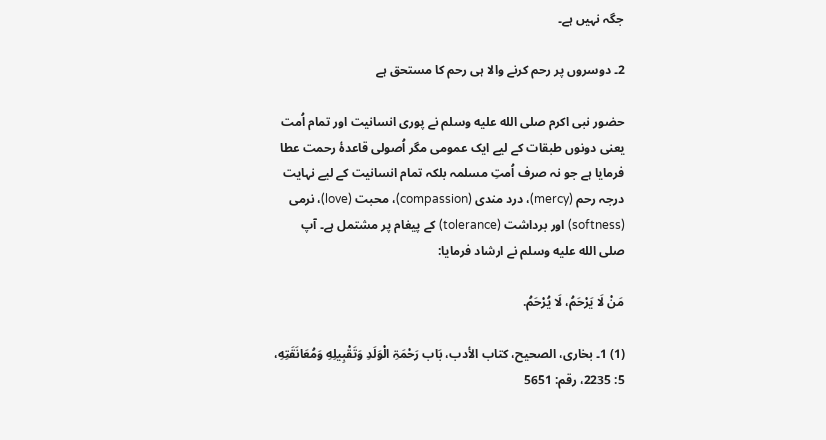جگہ نہیں ہے۔

2۔ دوسروں پر رحم کرنے والا ہی رحم کا مستحق ہے

حضور نبی اکرم صلى الله عليه وسلم نے پوری انسانیت اور تمام اُمت یعنی دونوں طبقات کے لیے ایک عمومی مگر اُصولی قاعدۂ رحمت عطا فرمایا ہے جو نہ صرف اُمتِ مسلمہ بلکہ تمام انسانیت کے لیے نہایت درجہ رحم (mercy)، درد مندی (compassion)، محبت (love)، نرمی (softness) اور برداشت (tolerance) کے پیغام پر مشتمل ہے۔ آپ صلى الله عليه وسلم نے ارشاد فرمایا:

مَنْ لَا یَرْحَمُ، لَا یُرْحَمُ.

(1) 1۔ بخاری، الصحیح، کتاب الأدب، بَاب رَحْمَۃِ الْوَلَدِ وَتَقْبِیلِهِ وَمُعَانَقَتِهِ، 5: 2235، رقم: 5651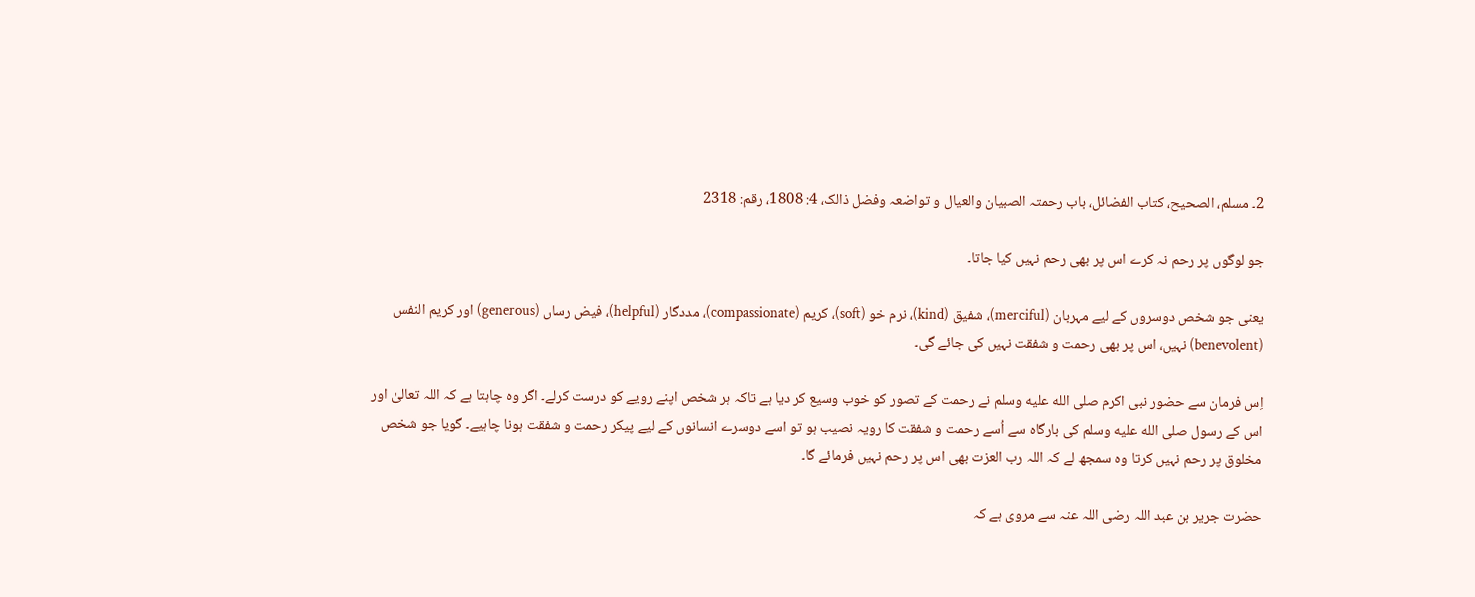2۔ مسلم، الصحیح، کتاب الفضائل، باب رحمتہ الصبیان والعیال و تواضعہ وفضل ذالک، 4: 1808، رقم: 2318

جو لوگوں پر رحم نہ کرے اس پر بھی رحم نہیں کیا جاتا۔

یعنی جو شخص دوسروں کے لیے مہربان (merciful)، شفیق (kind)، نرم خو (soft)، کریم (compassionate)، مددگار (helpful)، فیض رساں (generous) اور کریم النفس (benevolent) نہیں، اس پر بھی رحمت و شفقت نہیں کی جائے گی۔

اِس فرمان سے حضور نبی اکرم صلى الله عليه وسلم نے رحمت کے تصور کو خوب وسیع کر دیا ہے تاکہ ہر شخص اپنے رویے کو درست کرلے۔ اگر وہ چاہتا ہے کہ اللہ تعالیٰ اور اس کے رسول صلى الله عليه وسلم کی بارگاہ سے اُسے رحمت و شفقت کا رویہ نصیب ہو تو اسے دوسرے انسانوں کے لیے پیکر رحمت و شفقت ہونا چاہیے۔ گویا جو شخص مخلوق پر رحم نہیں کرتا وہ سمجھ لے کہ اللہ رب العزت بھی اس پر رحم نہیں فرمائے گا۔

حضرت جریر بن عبد اللہ رضی اللہ عنہ سے مروی ہے کہ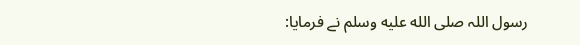رسول اللہ صلى الله عليه وسلم نے فرمایا: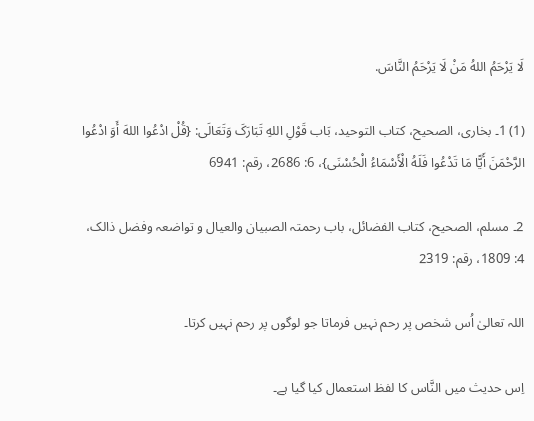لَا یَرْحَمُ اللهُ مَنْ لَا یَرْحَمُ النَّاسَ.

(1) 1۔ بخاری، الصحیح، کتاب التوحید، بَاب قَوْلِ اللهِ تَبَارَکَ وَتَعَالَی: {قُلْ ادْعُوا اللهَ أَوَ ادْعُوا الرَّحْمَنَ أَیًّا مَا تَدْعُوا فَلَهُ الْأَسْمَاءُ الْحُسْنَی}، 6: 2686، رقم: 6941

2۔ مسلم، الصحیح، کتاب الفضائل، باب رحمتہ الصبیان والعیال و تواضعہ وفضل ذالک، 4: 1809، رقم: 2319

اللہ تعالیٰ اُس شخص پر رحم نہیں فرماتا جو لوگوں پر رحم نہیں کرتا۔

اِس حدیث میں النَّاس کا لفظ استعمال کیا گیا ہے۔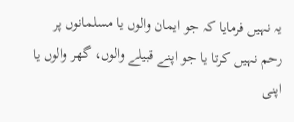یہ نہیں فرمایا کہ جو ایمان والوں یا مسلمانوں پر رحم نہیں کرتا یا جو اپنے قبیلے والوں، گھر والوں یا اپنی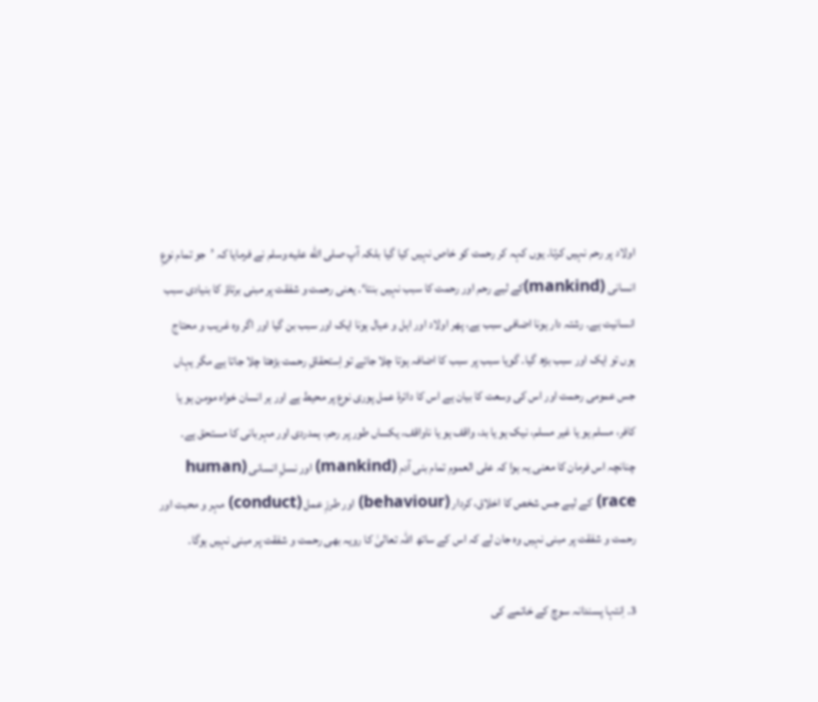اولاد پر رحم نہیں کرتا۔ یوں کہہ کر رحمت کو خاص نہیں کیا گیا بلکہ آپ صلى الله عليه وسلم نے فرمایا کہ ’جو تمام نوعِ انسانی (mankind)کے لیے رحم اور رحمت کا سبب نہیں بنتا‘۔ یعنی رحمت و شفقت پر مبنی برتاؤ کا بنیادی سبب انسانیت ہے۔ رشتہ دار ہونا اضافی سبب ہے، پھر اولاد اور اہل و عیال ہونا ایک اور سبب بن گیا اور اگر وہ غریب و محتاج ہوں تو ایک اور سبب بڑھ گیا۔ گویا سبب پر سبب کا اضافہ ہوتا چلا جائے تو اِستحقاقِ رحمت بڑھتا چلا جاتا ہے مگر یہاں جس عمومی رحمت اور اس کی وسعت کا بیان ہے اس کا دائرۂ عمل پوری نوع پر محیط ہے اور ہر انسان خواہ مومن ہو یا کافر، مسلم ہو یا غیر مسلم، نیک ہو یا بد، واقف ہو یا ناواقف، یکساں طور پر رحم، ہمدردی اور مہربانی کا مستحق ہے۔ چنانچہ اس فرمان کا معنی یہ ہوا کہ علی العموم تمام بنی آدم (mankind) اور نسلِ انسانی (human race) کے لیے جس شخص کا اخلاق، کردار (behaviour) اور طرزِ عمل (conduct) مہر و محبت اور رحمت و شفقت پر مبنی نہیں وہ جان لے کہ اس کے ساتھ اللہ تعالیٰ کا رویہ بھی رحمت و شفقت پر مبنی نہیں ہوگا۔

3۔ اِنتہا پسندانہ سوچ کے خاتمے کی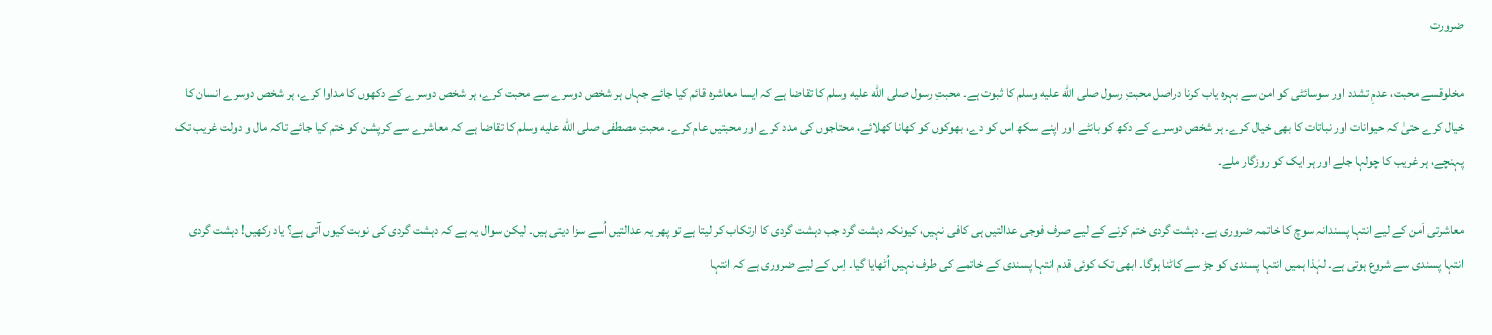ضرورت

مخلوقسے محبت، عدمِ تشدد اور سوسائٹی کو امن سے بہرہ یاب کرنا دراصل محبتِ رسول صلى الله عليه وسلم کا ثبوت ہے۔ محبتِ رسول صلى الله عليه وسلم کا تقاضا ہے کہ ایسا معاشرہ قائم کیا جائے جہاں ہر شخص دوسرے سے محبت کرے، ہر شخص دوسرے کے دکھوں کا مداوا کرے، ہر شخص دوسرے انسان کا خیال کرے حتیٰ کہ حیوانات اور نباتات کا بھی خیال کرے۔ ہر شخص دوسرے کے دکھ کو بانٹے اور اپنے سکھ اس کو دے، بھوکوں کو کھانا کھلائے، محتاجوں کی مدد کرے اور محبتیں عام کرے۔ محبتِ مصطفی صلى الله عليه وسلم کا تقاضا ہے کہ معاشرے سے کرپشن کو ختم کیا جائے تاکہ مال و دولت غریب تک پہنچے، ہر غریب کا چولہا جلے اور ہر ایک کو روزگار ملے۔

معاشرتی اَمن کے لیے انتہا پسندانہ سوچ کا خاتمہ ضروری ہے۔ دہشت گردی ختم کرنے کے لیے صرف فوجی عدالتیں ہی کافی نہیں، کیونکہ دہشت گرد جب دہشت گردی کا ارتکاب کر لیتا ہے تو پھر یہ عدالتیں اُسے سزا دیتی ہیں۔ لیکن سوال یہ ہے کہ دہشت گردی کی نوبت کیوں آتی ہے؟ یاد رکھیں! دہشت گردی انتہا پسندی سے شروع ہوتی ہے۔ لہٰذا ہمیں انتہا پسندی کو جڑ سے کاٹنا ہوگا۔ ابھی تک کوئی قدم انتہا پسندی کے خاتمے کی طرف نہیں اُٹھایا گیا۔ اِس کے لیے ضروری ہے کہ انتہا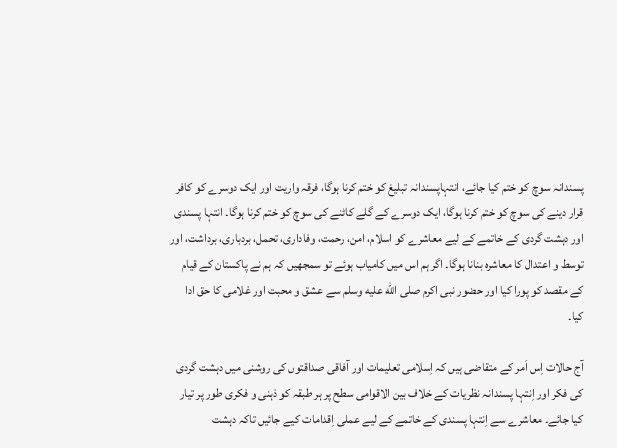پسندانہ سوچ کو ختم کیا جائے، انتہاپسندانہ تبلیغ کو ختم کرنا ہوگا، فرقہ واریت اور ایک دوسرے کو کافر قرار دینے کی سوچ کو ختم کرنا ہوگا، ایک دوسرے کے گلے کاٹنے کی سوچ کو ختم کرنا ہوگا۔ انتہا پسندی اور دہشت گردی کے خاتمے کے لیے معاشرے کو اسلام، امن، رحمت، وفاداری، تحمل، بردباری، برداشت، اور توسط و اعتدال کا معاشرہ بنانا ہوگا۔ اگر ہم اس میں کامیاب ہوئے تو سمجھیں کہ ہم نے پاکستان کے قیام کے مقصد کو پورا کیا اور حضور نبی اکرم صلى الله عليه وسلم سے عشق و محبت اور غلامی کا حق ادا کیا۔

آج حالات اِس اَمر کے متقاضی ہیں کہ اِسلامی تعلیمات اور آفاقی صداقتوں کی روشنی میں دہشت گردی کی فکر اور اِنتہا پسندانہ نظریات کے خلاف بین الاقوامی سطح پر ہر طبقہ کو ذہنی و فکری طور پر تیار کیا جائے۔ معاشرے سے اِنتہا پسندی کے خاتمے کے لیے عملی اِقدامات کیے جائیں تاکہ دہشت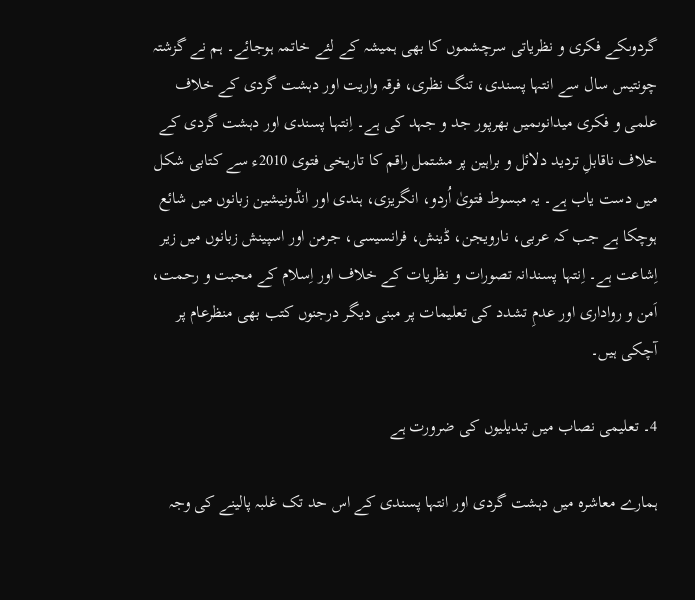گردوںکے فکری و نظریاتی سرچشموں کا بھی ہمیشہ کے لئے خاتمہ ہوجائے۔ ہم نے گزشتہ چونتیس سال سے انتہا پسندی، تنگ نظری، فرقہ واریت اور دہشت گردی کے خلاف علمی و فکری میدانوںمیں بھرپور جد و جہد کی ہے۔ اِنتہا پسندی اور دہشت گردی کے خلاف ناقابلِ تردید دلائل و براہین پر مشتمل راقم کا تاریخی فتوی 2010ء سے کتابی شکل میں دست یاب ہے۔ یہ مبسوط فتویٰ اُردو، انگریزی، ہندی اور انڈونیشین زبانوں میں شائع ہوچکا ہے جب کہ عربی، نارویجن، ڈینش، فرانسیسی، جرمن اور اسپینش زبانوں میں زیر اِشاعت ہے۔ اِنتہا پسندانہ تصورات و نظریات کے خلاف اور اِسلام کے محبت و رحمت، اَمن و رواداری اور عدمِ تشدد کی تعلیمات پر مبنی دیگر درجنوں کتب بھی منظرعام پر آچکی ہیں۔

4۔ تعلیمی نصاب میں تبدیلیوں کی ضرورت ہے

ہمارے معاشرہ میں دہشت گردی اور انتہا پسندی کے اس حد تک غلبہ پالینے کی وجہ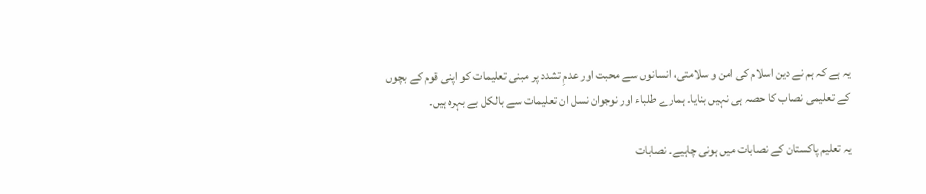یہ ہے کہ ہم نے دین اسلام کی امن و سلامتی، انسانوں سے محبت اور عدمِ تشدد پر مبنی تعلیمات کو اپنی قوم کے بچوں کے تعلیمی نصاب کا حصہ ہی نہیں بنایا۔ ہمارے طلباء اور نوجوان نسل ان تعلیمات سے بالکل بے بہرہ ہیں۔

یہ تعلیم پاکستان کے نصابات میں ہونی چاہیے۔ نصابات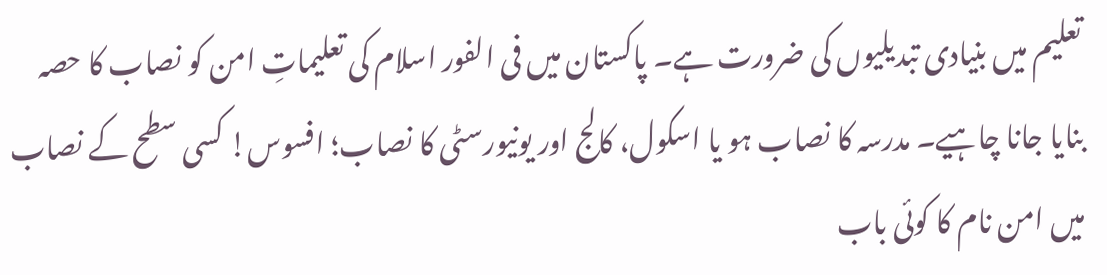تعلیم میں بنیادی تبدیلیوں کی ضرورت ہے۔ پاکستان میں فی الفور اسلام کی تعلیماتِ امن کو نصاب کا حصہ بنایا جانا چاہیے۔ مدرسہ کا نصاب ہو یا اسکول، کالج اور یونیورسٹی کا نصاب؛ افسوس! کسی سطح کے نصاب میں امن نام کا کوئی باب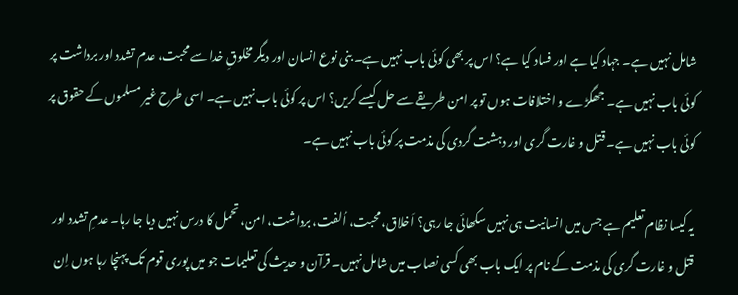شامل نہیں ہے۔ جہاد کیا ہے اور فساد کیا ہے؟ اس پر بھی کوئی باب نہیں ہے۔ بنی نوع انسان اور دیگر مخلوقِ خدا سے محبت، عدم تشدد اور برداشت پر کوئی باب نہیں ہے۔ جھگڑے و اختلافات ہوں تو پر امن طریقے سے حل کیسے کریں؟ اس پر کوئی باب نہیں ہے۔ اسی طرح غیر مسلموں کے حقوق پر کوئی باب نہیں ہے۔ قتل و غارت گری اور دہشت گردی کی مذمت پر کوئی باب نہیں ہے۔

یہ کیسا نظام تعلیم ہے جس میں انسانیت ہی نہیں سکھائی جا رہی؟ اَخلاق، محبت، اُلفت، برداشت، امن، تحمل کا درس نہیں دیا جا رہا۔ عدمِ تشدد اور قتل و غارت گری کی مذمت کے نام پر ایک باب بھی کسی نصاب میں شامل نہیں۔ قرآن و حدیث کی تعلیمات جو میں پوری قوم تک پہنچا رہا ہوں اِن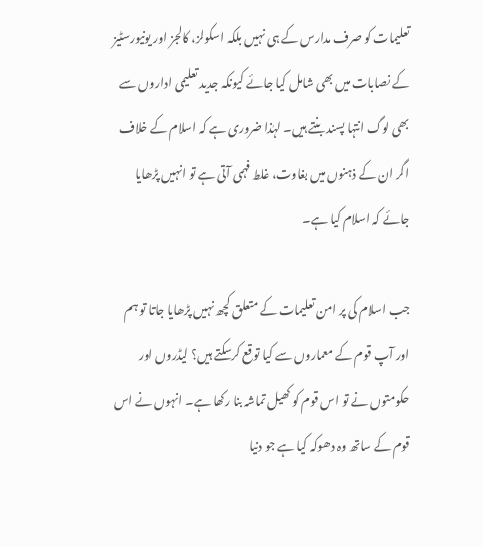تعلیمات کو صرف مدارس کے ہی نہیں بلکہ اسکولز، کالجز اور یونیورسٹیز کے نصابات میں بھی شامل کیا جائے کیونکہ جدید تعلیمی اداروں سے بھی لوگ انتہا پسند بنتے ہیں۔ لہٰذا ضروری ہے کہ اسلام کے خلاف اگر ان کے ذہنوں میں بغاوت، غلط فہمی آتی ہے تو انہیں پڑھایا جائے کہ اسلام کیا ہے۔

جب اسلام کی پر امن تعلیمات کے متعلق کچھ نہیں پڑھایا جاتا تو ہم اور آپ قوم کے معماروں سے کیا توقع کرسکتے ہیں؟ لیڈروں اور حکومتوں نے تو اس قوم کو کھیل تماشہ بنا رکھا ہے۔ انہوں نے اس قوم کے ساتھ وہ دھوکہ کیا ہے جو دنیا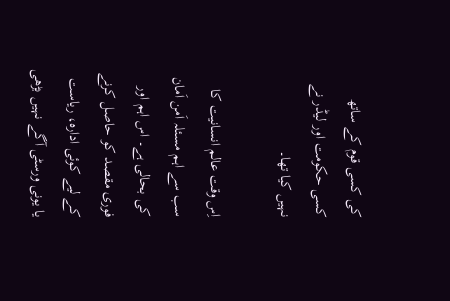کی کسی قوم کے ساتھ کسی حکومت اور لیڈر نے نہیں کیا تھا۔

اِس وقت عالم انسانیت کا سب سے اہم مسئلہ اَمن اَمان کی بحالی ہے۔ اس اہم اور فوری مقصد کو حاصل کرنے کے لیے کوئی ادارہ، ریاست یا یونی ورسٹی آگے نہیں بڑھی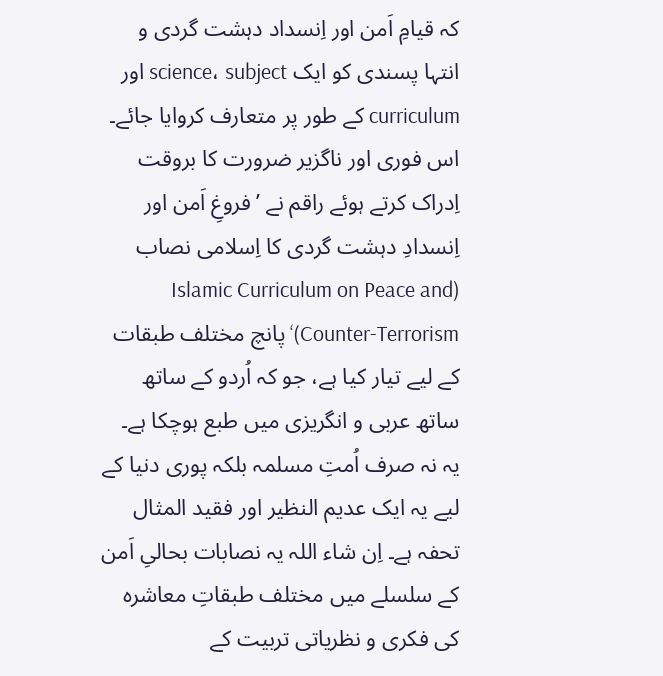کہ قیامِ اَمن اور اِنسداد دہشت گردی و انتہا پسندی کو ایک science، subject اور curriculum کے طور پر متعارف کروایا جائے۔ اس فوری اور ناگزیر ضرورت کا بروقت اِدراک کرتے ہوئے راقم نے ’فروغِ اَمن اور اِنسدادِ دہشت گردی کا اِسلامی نصاب (Islamic Curriculum on Peace and Counter-Terrorism)‘ پانچ مختلف طبقات کے لیے تیار کیا ہے، جو کہ اُردو کے ساتھ ساتھ عربی و انگریزی میں طبع ہوچکا ہے۔ یہ نہ صرف اُمتِ مسلمہ بلکہ پوری دنیا کے لیے یہ ایک عدیم النظیر اور فقید المثال تحفہ ہے۔ اِن شاء اللہ یہ نصابات بحالیِ اَمن کے سلسلے میں مختلف طبقاتِ معاشرہ کی فکری و نظریاتی تربیت کے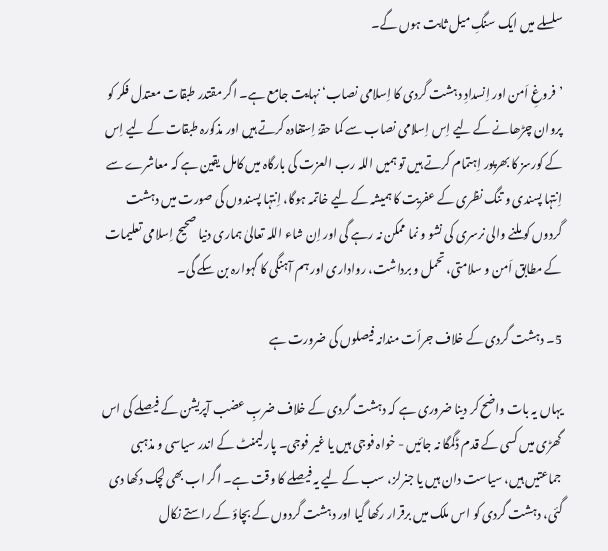سلسلے میں ایک سنگِ میل ثابت ہوں گے۔

’فروغِ اَمن اور اِنسدادِ دہشت گردی کا اِسلامی نصاب‘ نہایت جامع ہے۔ اگر مقتدر طبقات معتدل فکر کو پروان چڑھانے کے لیے اِس اِسلامی نصاب سے کما حقہٗ اِستفادہ کرتے ہیں اور مذکورہ طبقات کے لیے اِس کے کورسز کا بھرپور اِہتمام کرتے ہیں تو ہمیں اللہ رب العزت کی بارگاہ میں کامل یقین ہے کہ معاشرے سے اِنتہا پسندی و تنگ نظری کے عفریت کا ہمیشہ کے لیے خاتمہ ہوگا، اِنتہا پسندوں کی صورت میں دہشت گردوں کو ملنے والی نرسری کی نشو و نما ممکن نہ رہے گی اور اِن شاء اللہ تعالیٰ ہماری دنیا صحیح اِسلامی تعلیمات کے مطابق اَمن و سلامتی، تحمل و برداشت، رواداری اور ہم آہنگی کا گہوارہ بن سکے گی۔

5۔ دہشت گردی کے خلاف جرأت مندانہ فیصلوں کی ضرورت ہے

یہاں یہ بات واضح کر دینا ضروری ہے کہ دہشت گردی کے خلاف ضربِ عضب آپریشن کے فیصلے کی اس گھڑی میں کسی کے قدم ڈگمگا نہ جائیں - خواہ فوجی ہیں یا غیر فوجی۔ پارلیمنٹ کے اندر سیاسی و مذہبی جماعتیں ہیں، سیاست دان ہیں یا جنرلز، سب کے لیے یہ فیصلے کا وقت ہے۔ اگر اب بھی لچک دکھا دی گئی، دہشت گردی کو اس ملک میں برقرار رکھا گیا اور دہشت گردوں کے بچاؤ کے راستے نکال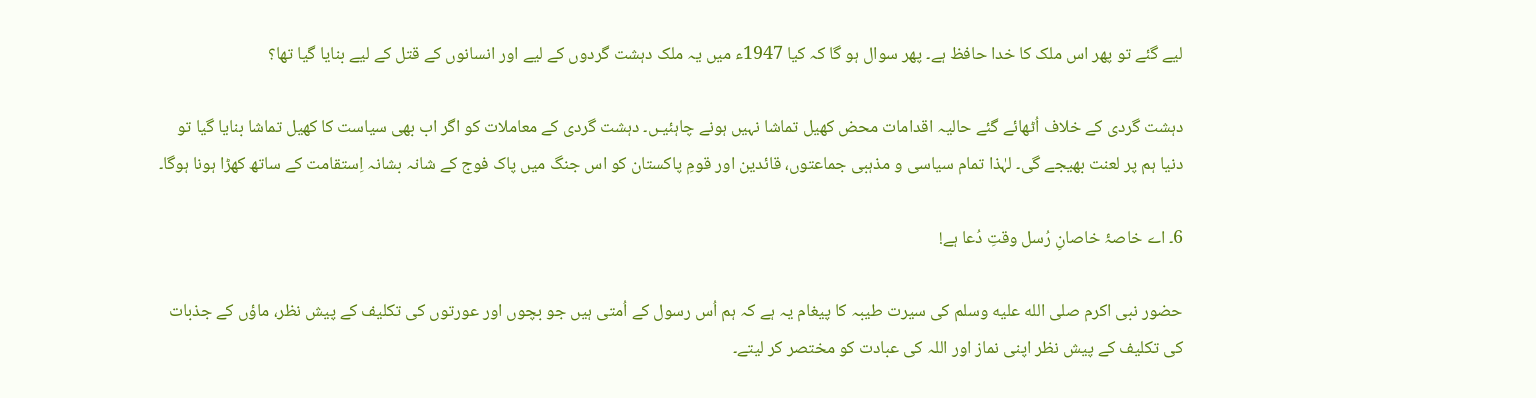لیے گئے تو پھر اس ملک کا خدا حافظ ہے۔ پھر سوال ہو گا کہ کیا 1947ء میں یہ ملک دہشت گردوں کے لیے اور انسانوں کے قتل کے لیے بنایا گیا تھا؟

دہشت گردی کے خلاف اُٹھائے گئے حالیہ اقدامات محض کھیل تماشا نہیں ہونے چاہئیـں۔ دہشت گردی کے معاملات کو اگر اب بھی سیاست کا کھیل تماشا بنایا گیا تو دنیا ہم پر لعنت بھیجے گی۔ لہٰذا تمام سیاسی و مذہبی جماعتوں، قائدین اور قومِ پاکستان کو اس جنگ میں پاک فوج کے شانہ بشانہ اِستقامت کے ساتھ کھڑا ہونا ہوگا۔

6۔ اے خاصۂ خاصانِ رُسل وقتِ دُعا ہے!

حضور نبی اکرم صلى الله عليه وسلم کی سیرت طیبہ کا پیغام یہ ہے کہ ہم اُس رسول کے اُمتی ہیں جو بچوں اور عورتوں کی تکلیف کے پیش نظر، ماؤں کے جذبات کی تکلیف کے پیش نظر اپنی نماز اور اللہ کی عبادت کو مختصر کر لیتے۔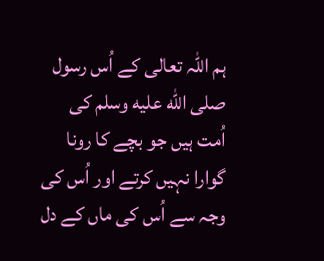ہم اللہ تعالی کے اُس رسول صلى الله عليه وسلم کی اُمت ہیں جو بچے کا رونا گوارا نہیں کرتے اور اُس کی وجہ سے اُس کی ماں کے دل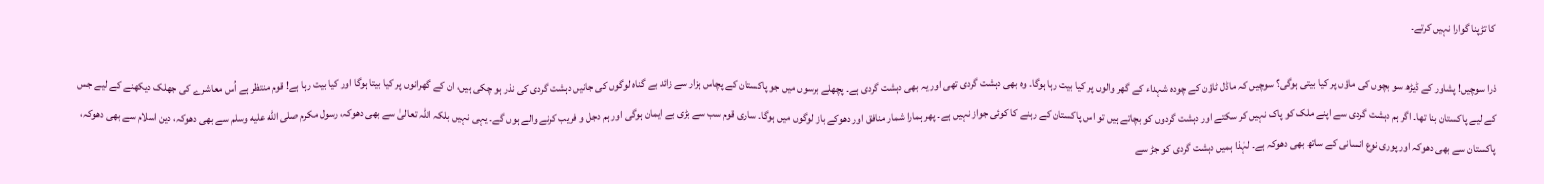کا تڑپنا گوارا نہیں کرتے۔

ذرا سوچیں! پشاور کے ڈیڑھ سو بچوں کی ماؤں پر کیا بیتی ہوگی؟ سوچیں کہ ماڈل ٹاؤن کے چودہ شہداء کے گھر والوں پر کیا بیت رہا ہوگا۔ وہ بھی دہشت گردی تھی اور یہ بھی دہشت گردی ہے۔ پچھلے برسوں میں جو پاکستان کے پچاس ہزار سے زائد بے گناہ لوگوں کی جانیں دہشت گردی کی نذر ہو چکی ہیں، ان کے گھرانوں پر کیا بیتا ہوگا اور کیا بیت رہا ہے! قوم منتظر ہے اُس معاشرے کی جھلک دیکھنے کے لیے جس کے لیے پاکستان بنا تھا۔ اگر ہم دہشت گردی سے اپنے ملک کو پاک نہیں کر سکتے اور دہشت گردوں کو بچاتے ہیں تو اس پاکستان کے رہنے کا کوئی جواز نہیں ہے۔ پھر ہمارا شمار منافق اور دھوکے باز لوگوں میں ہوگا۔ ساری قوم سب سے بڑی بے ایمان ہوگی اور ہم دجل و فریب کرنے والے ہوں گے۔ یہی نہیں بلکہ اللہ تعالیٰ سے بھی دھوکہ، رسول مکرم صلى الله عليه وسلم سے بھی دھوکہ، دین اسلام سے بھی دھوکہ، پاکستان سے بھی دھوکہ اور پوری نوع انسانی کے ساتھ بھی دھوکہ ہے۔ لہٰذا ہمیں دہشت گردی کو جڑ سے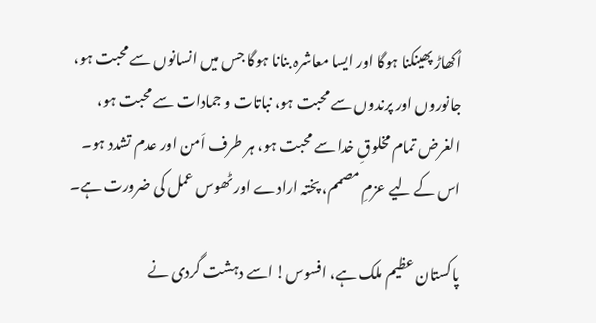اُکھاڑ پھینکنا ہوگا اور ایسا معاشرہ بنانا ہوگا جس میں انسانوں سے محبت ہو، جانوروں اور پرندوں سے محبت ہو، نباتات و جمادات سے محبت ہو، الغرض تمام مخلوقِ خدا سے محبت ہو، ہر طرف اَمن اور عدم تشدد ہو۔ اس کے لیے عزمِ مصمم، پختہ ارادے اور ٹھوس عمل کی ضرورت ہے۔

پاکستان عظیم ملک ہے، افسوس! اسے دہشت گردی نے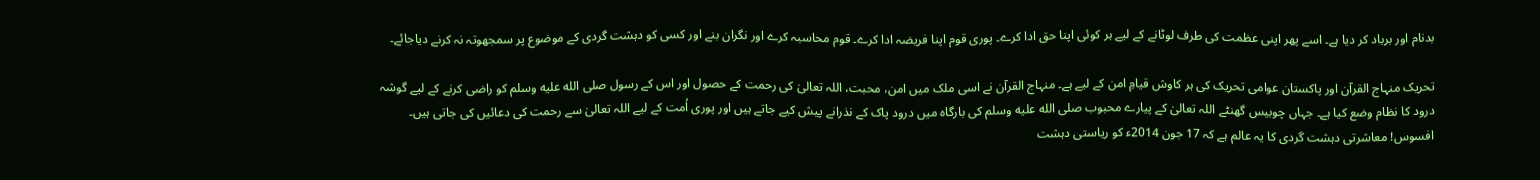بدنام اور برباد کر دیا ہے۔ اسے پھر اپنی عظمت کی طرف لوٹانے کے لیے ہر کوئی اپنا حق ادا کرے۔ پوری قوم اپنا فریضہ ادا کرے۔ قوم محاسبہ کرے اور نگران بنے اور کسی کو دہشت گردی کے موضوع پر سمجھوتہ نہ کرنے دیاجائے۔

تحریک منہاج القرآن اور پاکستان عوامی تحریک کی ہر کاوش قیامِ امن کے لیے ہے۔ منہاج القرآن نے اسی ملک میں امن، محبت، اللہ تعالیٰ کی رحمت کے حصول اور اس کے رسول صلى الله عليه وسلم کو راضی کرنے کے لیے گوشہ درود کا نظام وضع کیا ہے۔ جہاں چوبیس گھنٹے اللہ تعالیٰ کے پیارے محبوب صلى الله عليه وسلم کی بارگاہ میں درود پاک کے نذرانے پیش کیے جاتے ہیں اور پوری اُمت کے لیے اللہ تعالیٰ سے رحمت کی دعائیں کی جاتی ہیں۔ افسوس! معاشرتی دہشت گردی کا یہ عالم ہے کہ 17 جون 2014ء کو ریاستی دہشت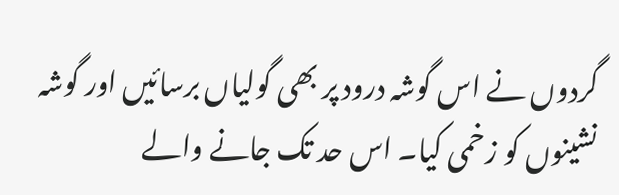گردوں نے اس گوشہ درود پر بھی گولیاں برسائیں اور گوشہ نشینوں کو زخمی کیا۔ اس حد تک جانے والے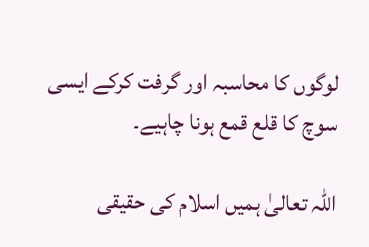لوگوں کا محاسبہ اور گرفت کرکے ایسی سوچ کا قلع قمع ہونا چاہیے۔

اللہ تعالیٰ ہمیں اسلام کی حقیقی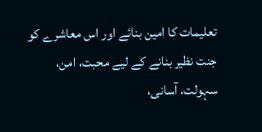تعلیمات کا امین بنائے اور اس معاشرے کو جنت نظیر بنانے کے لیے محبت، امن، سہولت، آسانی،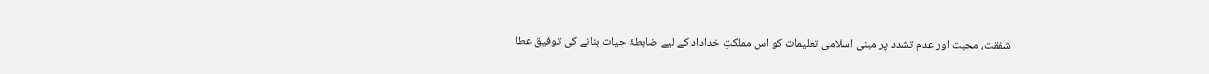شفقت، محبت اور عدم تشدد پر مبنی اسلامی تعلیمات کو اس مملکتِ خداداد کے لیے ضابطۂ حیات بنانے کی توفیق عطا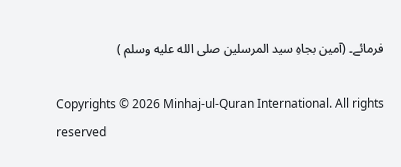فرمائے۔ (آمین بجاهِ سید المرسلین صلى الله عليه وسلم )

Copyrights © 2026 Minhaj-ul-Quran International. All rights reserved